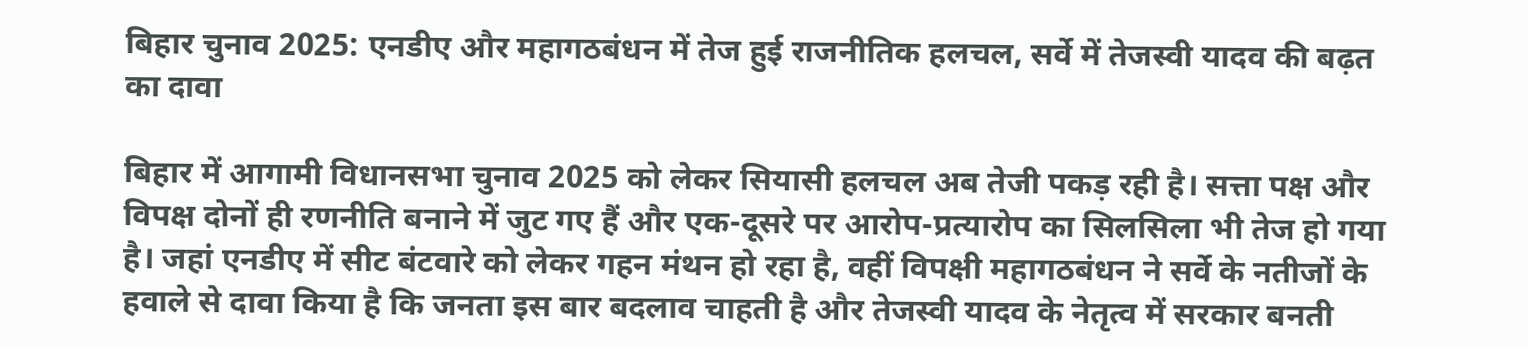बिहार चुनाव 2025: एनडीए और महागठबंधन में तेज हुई राजनीतिक हलचल, सर्वे में तेजस्वी यादव की बढ़त का दावा

बिहार में आगामी विधानसभा चुनाव 2025 को लेकर सियासी हलचल अब तेजी पकड़ रही है। सत्ता पक्ष और विपक्ष दोनों ही रणनीति बनाने में जुट गए हैं और एक-दूसरे पर आरोप-प्रत्यारोप का सिलसिला भी तेज हो गया है। जहां एनडीए में सीट बंटवारे को लेकर गहन मंथन हो रहा है, वहीं विपक्षी महागठबंधन ने सर्वे के नतीजों के हवाले से दावा किया है कि जनता इस बार बदलाव चाहती है और तेजस्वी यादव के नेतृत्व में सरकार बनती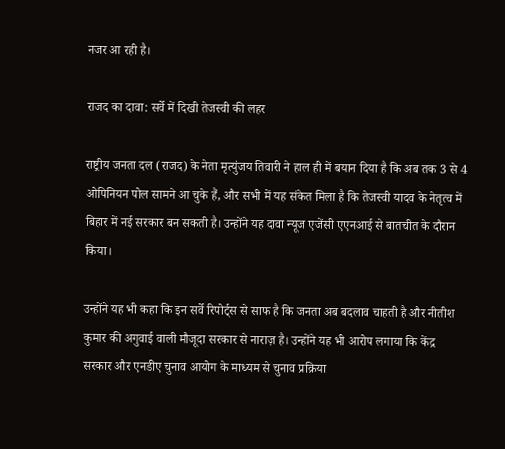नजर आ रही है।

राजद का दावा: सर्वे में दिखी तेजस्वी की लहर

राष्ट्रीय जनता दल (राजद) के नेता मृत्युंजय तिवारी ने हाल ही में बयान दिया है कि अब तक 3 से 4 ओपिनियन पोल सामने आ चुके हैं, और सभी में यह संकेत मिला है कि तेजस्वी यादव के नेतृत्व में बिहार में नई सरकार बन सकती है। उन्होंने यह दावा न्यूज एजेंसी एएनआई से बातचीत के दौरान किया।

उन्होंने यह भी कहा कि इन सर्वे रिपोर्ट्स से साफ है कि जनता अब बदलाव चाहती है और नीतीश कुमार की अगुवाई वाली मौजूदा सरकार से नाराज़ है। उन्होंने यह भी आरोप लगाया कि केंद्र सरकार और एनडीए चुनाव आयोग के माध्यम से चुनाव प्रक्रिया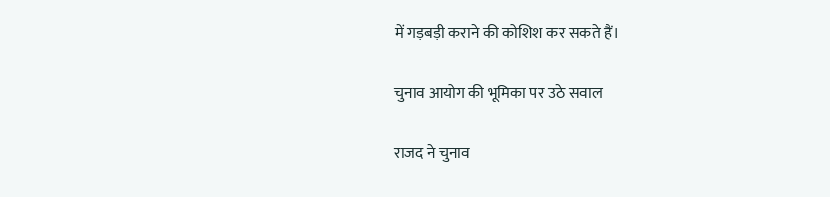में गड़बड़ी कराने की कोशिश कर सकते हैं।

चुनाव आयोग की भूमिका पर उठे सवाल

राजद ने चुनाव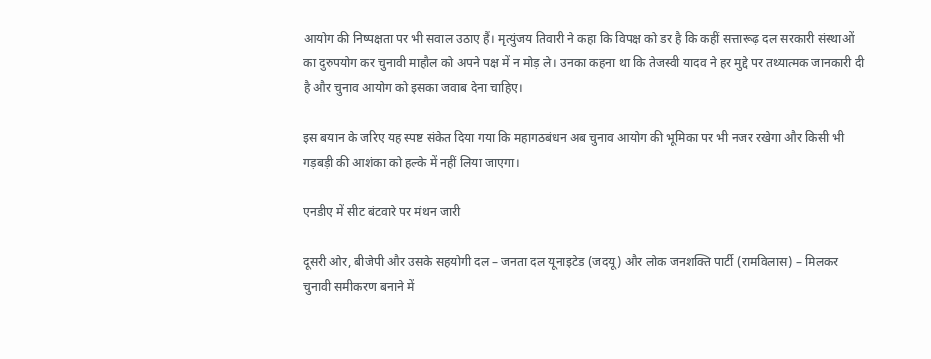आयोग की निष्पक्षता पर भी सवाल उठाए हैं। मृत्युंजय तिवारी ने कहा कि विपक्ष को डर है कि कहीं सत्तारूढ़ दल सरकारी संस्थाओं का दुरुपयोग कर चुनावी माहौल को अपने पक्ष में न मोड़ ले। उनका कहना था कि तेजस्वी यादव ने हर मुद्दे पर तथ्यात्मक जानकारी दी है और चुनाव आयोग को इसका जवाब देना चाहिए।

इस बयान के जरिए यह स्पष्ट संकेत दिया गया कि महागठबंधन अब चुनाव आयोग की भूमिका पर भी नजर रखेगा और किसी भी गड़बड़ी की आशंका को हल्के में नहीं लिया जाएगा।

एनडीए में सीट बंटवारे पर मंथन जारी

दूसरी ओर, बीजेपी और उसके सहयोगी दल – जनता दल यूनाइटेड (जदयू) और लोक जनशक्ति पार्टी (रामविलास) – मिलकर चुनावी समीकरण बनाने में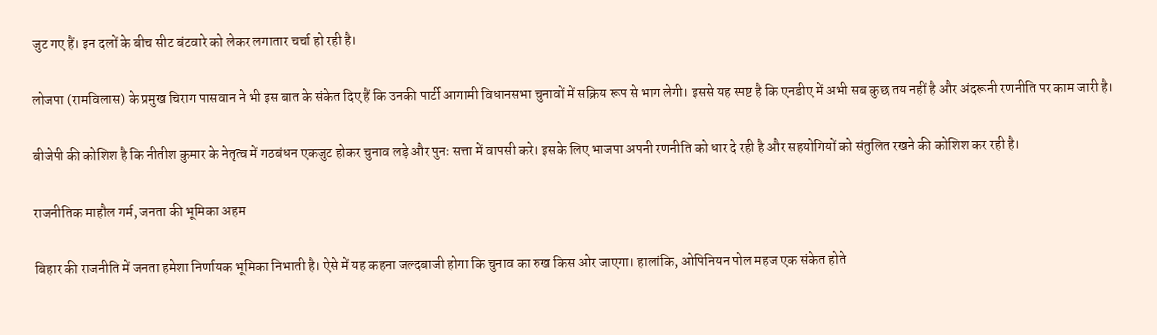जुट गए हैं। इन दलों के बीच सीट बंटवारे को लेकर लगातार चर्चा हो रही है।

लोजपा (रामविलास) के प्रमुख चिराग पासवान ने भी इस बात के संकेत दिए हैं कि उनकी पार्टी आगामी विधानसभा चुनावों में सक्रिय रूप से भाग लेगी। इससे यह स्पष्ट है कि एनडीए में अभी सब कुछ तय नहीं है और अंदरूनी रणनीति पर काम जारी है।

बीजेपी की कोशिश है कि नीतीश कुमार के नेतृत्व में गठबंधन एकजुट होकर चुनाव लड़े और पुनः सत्ता में वापसी करे। इसके लिए भाजपा अपनी रणनीति को धार दे रही है और सहयोगियों को संतुलित रखने की कोशिश कर रही है।

राजनीतिक माहौल गर्म, जनता की भूमिका अहम

बिहार की राजनीति में जनता हमेशा निर्णायक भूमिका निभाती है। ऐसे में यह कहना जल्दबाजी होगा कि चुनाव का रुख किस ओर जाएगा। हालांकि, ओपिनियन पोल महज एक संकेत होते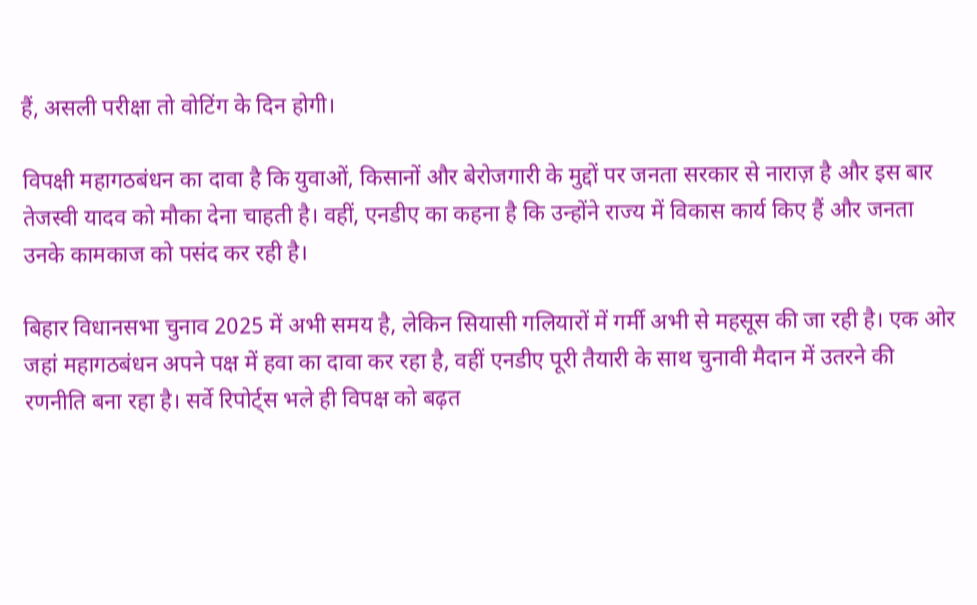हैं, असली परीक्षा तो वोटिंग के दिन होगी।

विपक्षी महागठबंधन का दावा है कि युवाओं, किसानों और बेरोजगारी के मुद्दों पर जनता सरकार से नाराज़ है और इस बार तेजस्वी यादव को मौका देना चाहती है। वहीं, एनडीए का कहना है कि उन्होंने राज्य में विकास कार्य किए हैं और जनता उनके कामकाज को पसंद कर रही है।

बिहार विधानसभा चुनाव 2025 में अभी समय है, लेकिन सियासी गलियारों में गर्मी अभी से महसूस की जा रही है। एक ओर जहां महागठबंधन अपने पक्ष में हवा का दावा कर रहा है, वहीं एनडीए पूरी तैयारी के साथ चुनावी मैदान में उतरने की रणनीति बना रहा है। सर्वे रिपोर्ट्स भले ही विपक्ष को बढ़त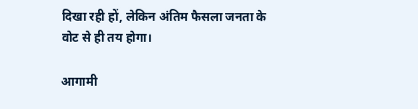दिखा रही हों, लेकिन अंतिम फैसला जनता के वोट से ही तय होगा।

आगामी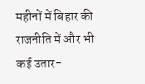महीनों में बिहार की राजनीति में और भी कई उतार-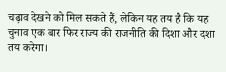चढ़ाव देखने को मिल सकते हैं, लेकिन यह तय है कि यह चुनाव एक बार फिर राज्य की राजनीति की दिशा और दशा तय करेगा।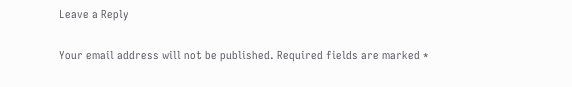Leave a Reply

Your email address will not be published. Required fields are marked *